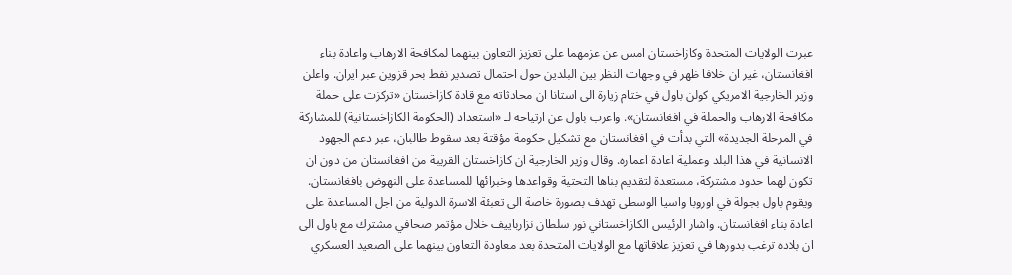عبرت الولايات المتحدة وكازاخستان امس عن عزمهما على تعزيز التعاون بينهما لمكافحة الارهاب واعادة بناء افغانستان، غير ان خلافا ظهر في وجهات النظر بين البلدين حول احتمال تصدير نفط بحر قزوين عبر ايران. واعلن وزير الخارجية الامريكي كولن باول في ختام زيارة الى استانا ان محادثاته مع قادة كازاخستان «تركزت على حملة مكافحة الارهاب والحملة في افغانستان». واعرب باول عن ارتياحه لـ «استعداد (الحكومة الكازاخستانية) للمشاركة في المرحلة الجديدة» التي بدأت في افغانستان مع تشكيل حكومة مؤقتة بعد سقوط طالبان، عبر دعم الجهود الانسانية في هذا البلد وعملية اعادة اعماره. وقال وزير الخارجية ان كازاخستان القريبة من افغانستان من دون ان تكون لهما حدود مشتركة، مستعدة لتقديم بناها التحتية وقواعدها وخبرائها للمساعدة على النهوض بافغانستان. ويقوم باول بجولة في اوروبا واسيا الوسطى تهدف بصورة خاصة الى تعبئة الاسرة الدولية من اجل المساعدة على اعادة بناء افغانستان. واشار الرئيس الكازاخستاني نور سلطان نزارباييف خلال مؤتمر صحافي مشترك مع باول الى ان بلاده ترغب بدورها في تعزيز علاقاتها مع الولايات المتحدة بعد معاودة التعاون بينهما على الصعيد العسكري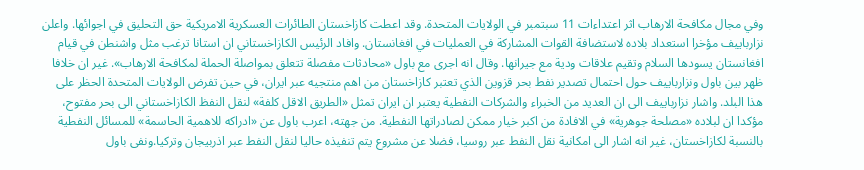وفي مجال مكافحة الارهاب اثر اعتداءات 11 سبتمبر في الولايات المتحدة. وقد اعطت كازاخستان الطائرات العسكرية الامريكية حق التحليق في اجوائها. واعلن نزارباييف مؤخرا استعداد بلاده لاستضافة القوات المشاركة في العمليات في افغانستان. وافاد الرئيس الكازاخستاني ان استانا ترغب مثل واشنطن في قيام افغانستان يسودها السلام وتقيم علاقات ودية مع جيرانها. وقال انه اجرى مع باول «محادثات مفصلة تتعلق بمواصلة الحملة لمكافحة الارهاب». غير ان خلافا ظهر بين باول ونزارباييف حول احتمال تصدير نفط بحر قزوين الذي تعتبر كازاخستان من اهم منتجيه عبر ايران، في حين تفرض الولايات المتحدة الحظر على هذا البلد. واشار نزارباييف الى ان العديد من الخبراء والشركات النفطية يعتبر ان ايران تمثل «الطريق الاقل كلفة» لنقل النفظ الكازاخستاني الى بحر مفتوح، مؤكدا ان لبلاده «مصلحة جوهرية» في الافادة من اكبر خيار ممكن لصادراتها النفطية. من جهته، اعرب باول عن «ادراكه للاهمية الحاسمة» للمسائل النفطية بالنسبة لكازاخستان، غير انه اشار الى امكانية نقل النفط عبر روسيا، فضلا عن مشروع يتم تنفيذه حاليا لنقل النفط عبر اذربيجان وتركيا.ونفى باول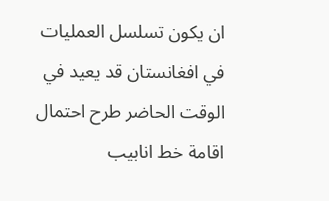ان يكون تسلسل العمليات في افغانستان قد يعيد في الوقت الحاضر طرح احتمال اقامة خط انابيب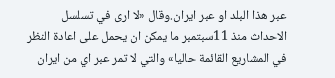عبر هذا البلد او عبر ايران.وقال «لا ارى في تسلسل الاحداث منذ 11سبتمبر ما يمكن ان يحمل على اعادة النظر في المشاريع القائمة حاليا» والتي لا تمر عبر اي من ايران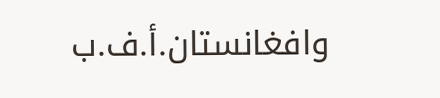وافغانستان.أ.ف.ب